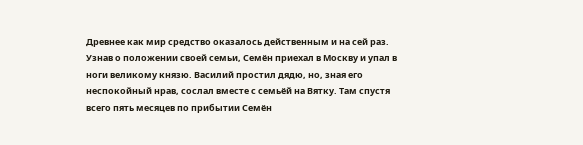Древнее как мир средство оказалось действенным и на сей раз. Узнав о положении своей семьи, Семён приехал в Москву и упал в ноги великому князю. Василий простил дядю, но, зная его неспокойный нрав, сослал вместе с семьёй на Вятку. Там спустя всего пять месяцев по прибытии Семён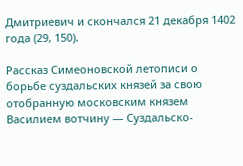Дмитриевич и скончался 21 декабря 1402 года (29, 150).

Рассказ Симеоновской летописи о борьбе суздальских князей за свою отобранную московским князем Василием вотчину — Суздальско-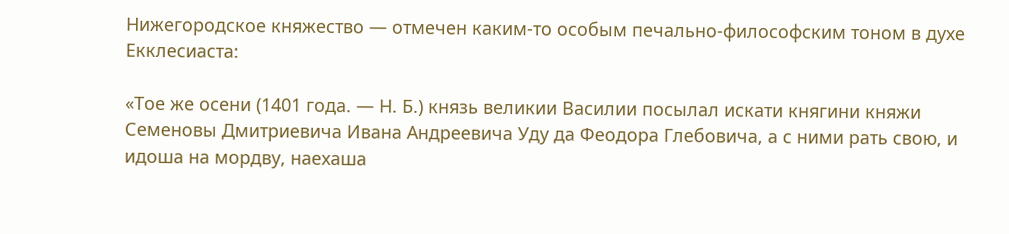Нижегородское княжество — отмечен каким-то особым печально-философским тоном в духе Екклесиаста:

«Тое же осени (1401 года. — Н. Б.) князь великии Василии посылал искати княгини княжи Семеновы Дмитриевича Ивана Андреевича Уду да Феодора Глебовича, а с ними рать свою, и идоша на мордву, наехаша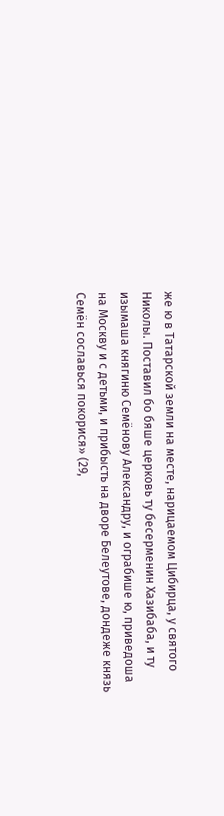же ю в Татарской земли на месте, нарицаемом Цибирца, у святого Николы. Поставил бо бяше церковь ту бесерменин Хазибаба, и ту изымаша княгиню Семёнову Александру, и ограбише ю, приведоша на Москву и с детьми, и прибысть на дворе Белеутове, дондеже князь Семён сославься покорися» (29,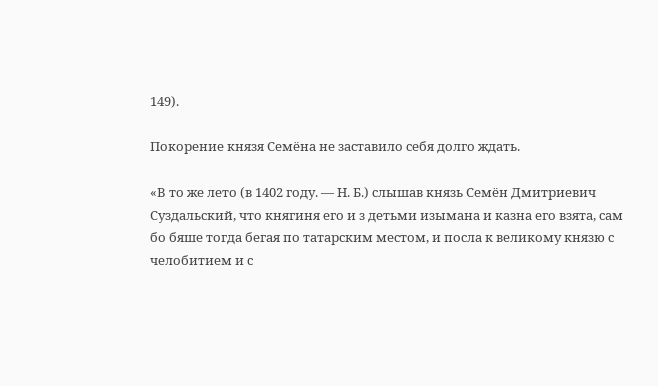149).

Покорение князя Семёна не заставило себя долго ждать.

«В то же лето (в 1402 году. — Н. Б.) слышав князь Семён Дмитриевич Суздальский, что княгиня его и з детьми изымана и казна его взята, сам бо бяше тогда бегая по татарским местом, и посла к великому князю с челобитием и с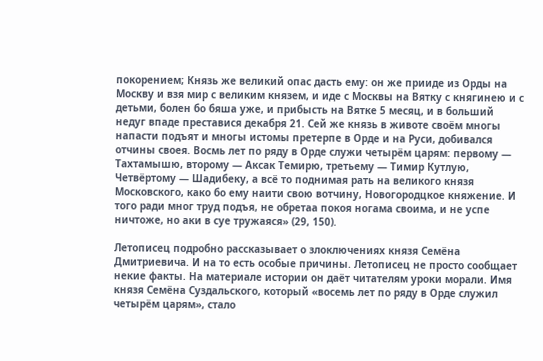покорением; Князь же великий опас дасть ему: он же прииде из Орды на Москву и взя мир с великим князем, и иде с Москвы на Вятку с княгинею и с детьми, болен бо бяша уже, и прибысть на Вятке 5 месяц, и в больший недуг впаде преставися декабря 21. Сей же князь в животе своём многы напасти подъят и многы истомы претерпе в Орде и на Руси, добивался отчины своея. Восмь лет по ряду в Орде служи четырём царям: первому — Тахтамышю, второму — Аксак Темирю, третьему — Тимир Кутлую, Четвёртому — Шадибеку, а всё то поднимая рать на великого князя Московского, како бо ему наити свою вотчину, Новогородцкое княжение. И того ради мног труд подъя, не обретаа покоя ногама своима, и не успе ничтоже, но аки в суе тружаяся» (29, 150).

Летописец подробно рассказывает о злоключениях князя Семёна Дмитриевича. И на то есть особые причины. Летописец не просто сообщает некие факты. На материале истории он даёт читателям уроки морали. Имя князя Семёна Суздальского, который «восемь лет по ряду в Орде служил четырём царям», стало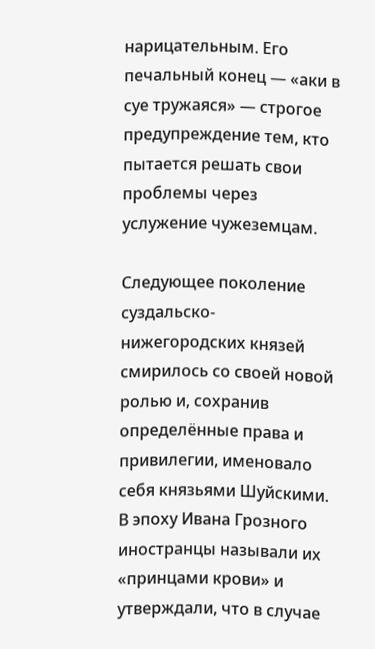нарицательным. Его печальный конец — «аки в суе тружаяся» — строгое предупреждение тем, кто пытается решать свои проблемы через услужение чужеземцам.

Следующее поколение суздальско-нижегородских князей смирилось со своей новой ролью и, сохранив определённые права и привилегии, именовало себя князьями Шуйскими. В эпоху Ивана Грозного иностранцы называли их «принцами крови» и утверждали, что в случае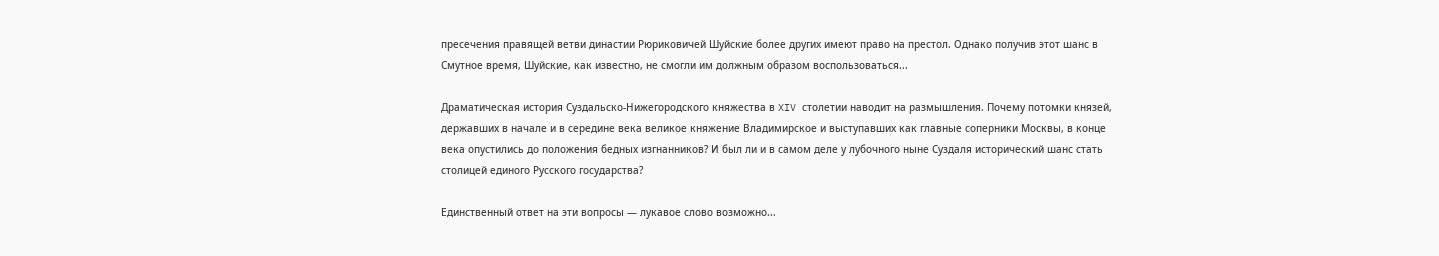пресечения правящей ветви династии Рюриковичей Шуйские более других имеют право на престол. Однако получив этот шанс в Смутное время, Шуйские, как известно, не смогли им должным образом воспользоваться...

Драматическая история Суздальско-Нижегородского княжества в XIV столетии наводит на размышления. Почему потомки князей, державших в начале и в середине века великое княжение Владимирское и выступавших как главные соперники Москвы, в конце века опустились до положения бедных изгнанников? И был ли и в самом деле у лубочного ныне Суздаля исторический шанс стать столицей единого Русского государства?

Единственный ответ на эти вопросы — лукавое слово возможно...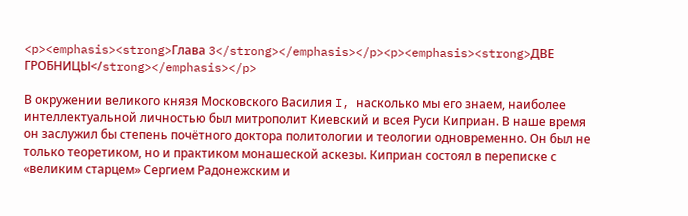<p><emphasis><strong>Глава 3</strong></emphasis></p><p><emphasis><strong>ДВЕ ГРОБНИЦЫ</strong></emphasis></p>

В окружении великого князя Московского Василия I, насколько мы его знаем, наиболее интеллектуальной личностью был митрополит Киевский и всея Руси Киприан. В наше время он заслужил бы степень почётного доктора политологии и теологии одновременно. Он был не только теоретиком, но и практиком монашеской аскезы. Киприан состоял в переписке с «великим старцем» Сергием Радонежским и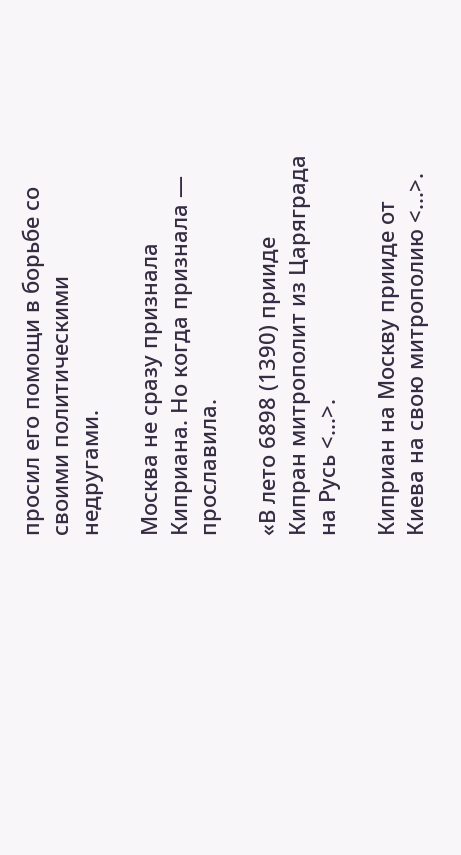просил его помощи в борьбе со своими политическими недругами.

Москва не сразу признала Киприана. Но когда признала — прославила.

«В лето 6898 (1390) прииде Кипран митрополит из Царяграда на Русь <...>.

Киприан на Москву прииде от Киева на свою митрополию <...>.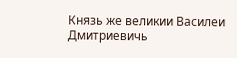Князь же великии Василеи Дмитриевичь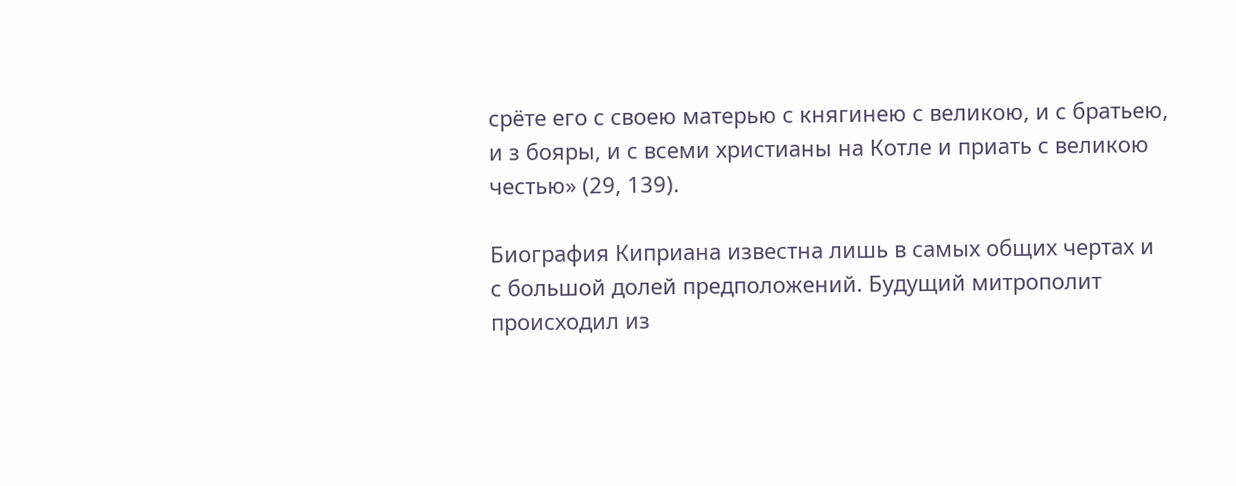срёте его с своею матерью с княгинею с великою, и с братьею, и з бояры, и с всеми христианы на Котле и приать с великою честью» (29, 139).

Биография Киприана известна лишь в самых общих чертах и с большой долей предположений. Будущий митрополит происходил из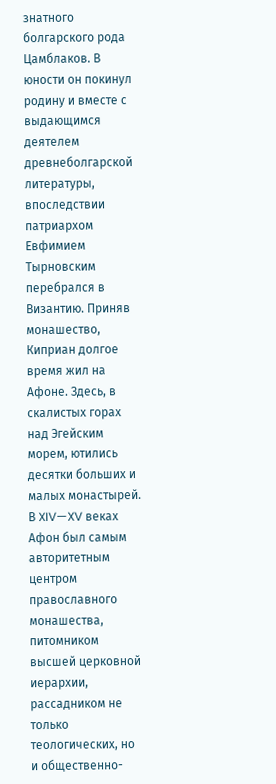знатного болгарского рода Цамблаков. В юности он покинул родину и вместе с выдающимся деятелем древнеболгарской литературы, впоследствии патриархом Евфимием Тырновским перебрался в Византию. Приняв монашество, Киприан долгое время жил на Афоне. Здесь, в скалистых горах над Эгейским морем, ютились десятки больших и малых монастырей. В XIV—XV веках Афон был самым авторитетным центром православного монашества, питомником высшей церковной иерархии, рассадником не только теологических, но и общественно-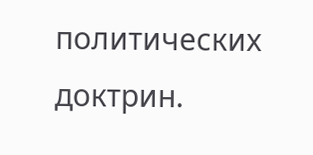политических доктрин.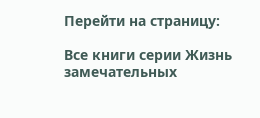Перейти на страницу:

Все книги серии Жизнь замечательных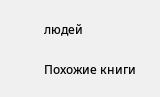людей

Похожие книги